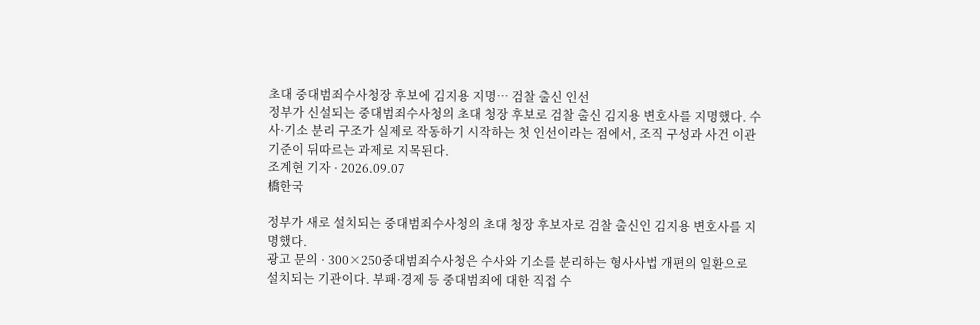초대 중대범죄수사청장 후보에 김지용 지명… 검찰 출신 인선
정부가 신설되는 중대범죄수사청의 초대 청장 후보로 검찰 출신 김지용 변호사를 지명했다. 수사·기소 분리 구조가 실제로 작동하기 시작하는 첫 인선이라는 점에서, 조직 구성과 사건 이관 기준이 뒤따르는 과제로 지목된다.
조계현 기자 · 2026.09.07
橋한국

정부가 새로 설치되는 중대범죄수사청의 초대 청장 후보자로 검찰 출신인 김지용 변호사를 지명했다.
광고 문의 · 300×250중대범죄수사청은 수사와 기소를 분리하는 형사사법 개편의 일환으로 설치되는 기관이다. 부패·경제 등 중대범죄에 대한 직접 수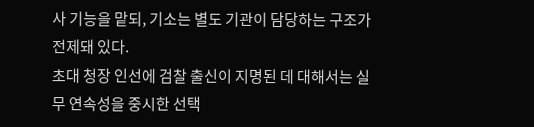사 기능을 맡되, 기소는 별도 기관이 담당하는 구조가 전제돼 있다.
초대 청장 인선에 검찰 출신이 지명된 데 대해서는 실무 연속성을 중시한 선택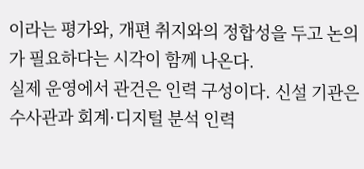이라는 평가와, 개편 취지와의 정합성을 두고 논의가 필요하다는 시각이 함께 나온다.
실제 운영에서 관건은 인력 구성이다. 신설 기관은 수사관과 회계·디지털 분석 인력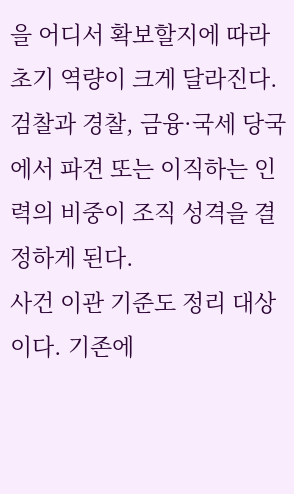을 어디서 확보할지에 따라 초기 역량이 크게 달라진다. 검찰과 경찰, 금융·국세 당국에서 파견 또는 이직하는 인력의 비중이 조직 성격을 결정하게 된다.
사건 이관 기준도 정리 대상이다. 기존에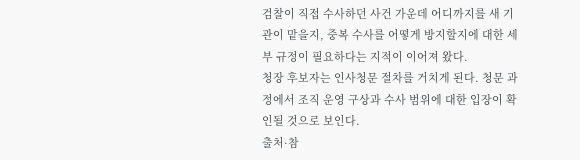검찰이 직접 수사하던 사건 가운데 어디까지를 새 기관이 맡을지, 중복 수사를 어떻게 방지할지에 대한 세부 규정이 필요하다는 지적이 이어져 왔다.
청장 후보자는 인사청문 절차를 거치게 된다. 청문 과정에서 조직 운영 구상과 수사 범위에 대한 입장이 확인될 것으로 보인다.
출처·참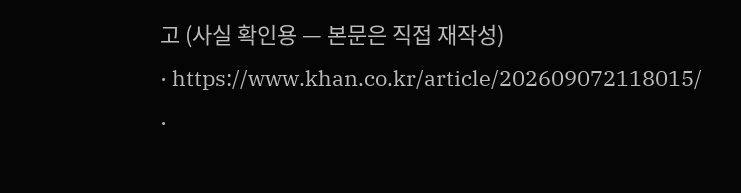고 (사실 확인용 — 본문은 직접 재작성)
· https://www.khan.co.kr/article/202609072118015/
·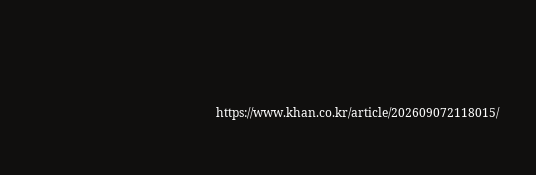https://www.khan.co.kr/article/202609072118015/